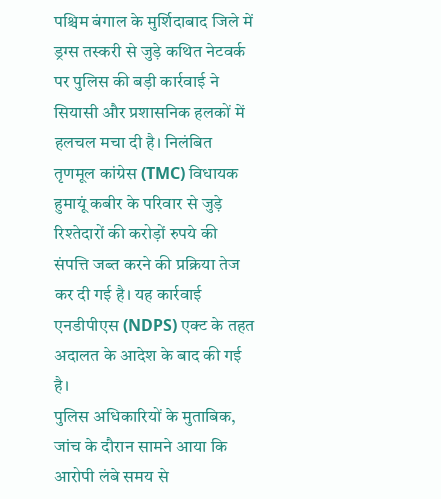पश्चिम बंगाल के मुर्शिदाबाद जिले में ड्रग्स तस्करी से जुड़े कथित नेटवर्क पर पुलिस की बड़ी कार्रवाई ने सियासी और प्रशासनिक हलकों में हलचल मचा दी है। निलंबित तृणमूल कांग्रेस (TMC) विधायक हुमायूं कबीर के परिवार से जुड़े रिश्तेदारों की करोड़ों रुपये की संपत्ति जब्त करने की प्रक्रिया तेज कर दी गई है। यह कार्रवाई एनडीपीएस (NDPS) एक्ट के तहत अदालत के आदेश के बाद की गई है।
पुलिस अधिकारियों के मुताबिक, जांच के दौरान सामने आया कि आरोपी लंबे समय से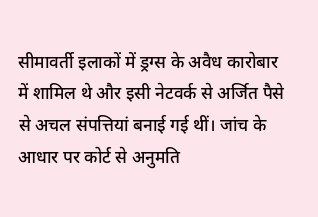सीमावर्ती इलाकों में ड्रग्स के अवैध कारोबार में शामिल थे और इसी नेटवर्क से अर्जित पैसे से अचल संपत्तियां बनाई गई थीं। जांच के आधार पर कोर्ट से अनुमति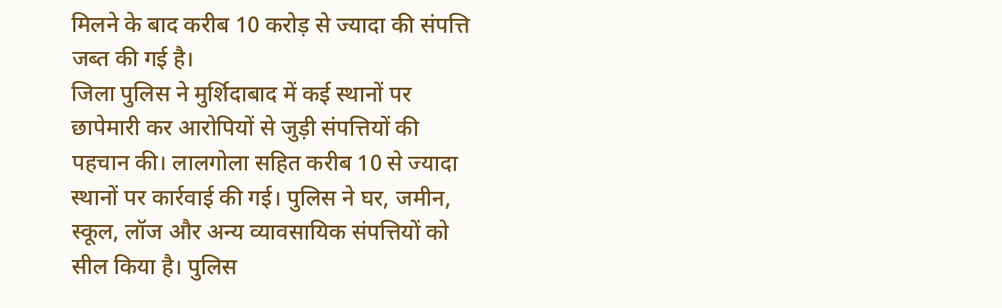मिलने के बाद करीब 10 करोड़ से ज्यादा की संपत्ति जब्त की गई है।
जिला पुलिस ने मुर्शिदाबाद में कई स्थानों पर छापेमारी कर आरोपियों से जुड़ी संपत्तियों की पहचान की। लालगोला सहित करीब 10 से ज्यादा स्थानों पर कार्रवाई की गई। पुलिस ने घर, जमीन, स्कूल, लॉज और अन्य व्यावसायिक संपत्तियों को सील किया है। पुलिस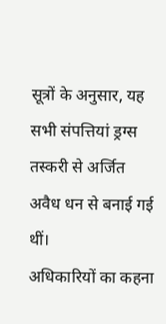सूत्रों के अनुसार, यह सभी संपत्तियां ड्रग्स तस्करी से अर्जित अवैध धन से बनाई गई थीं।
अधिकारियों का कहना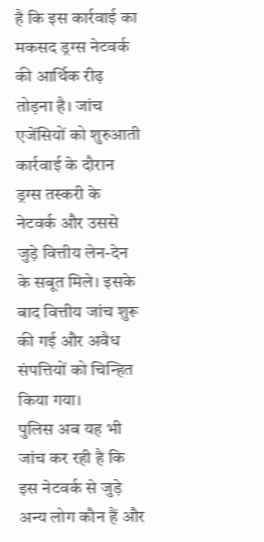है कि इस कार्रवाई का मकसद ड्रग्स नेटवर्क की आर्थिक रीढ़ तोड़ना है। जांच एजेंसियों को शुरुआती कार्रवाई के दौरान ड्रग्स तस्करी के नेटवर्क और उससे जुड़े वित्तीय लेन-देन के सबूत मिले। इसके बाद वित्तीय जांच शुरू की गई और अवैध संपत्तियों को चिन्हित किया गया।
पुलिस अब यह भी जांच कर रही है कि इस नेटवर्क से जुड़े अन्य लोग कौन हैं और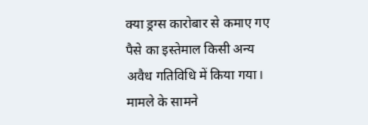क्या ड्रग्स कारोबार से कमाए गए पैसे का इस्तेमाल किसी अन्य अवैध गतिविधि में किया गया। मामले के सामने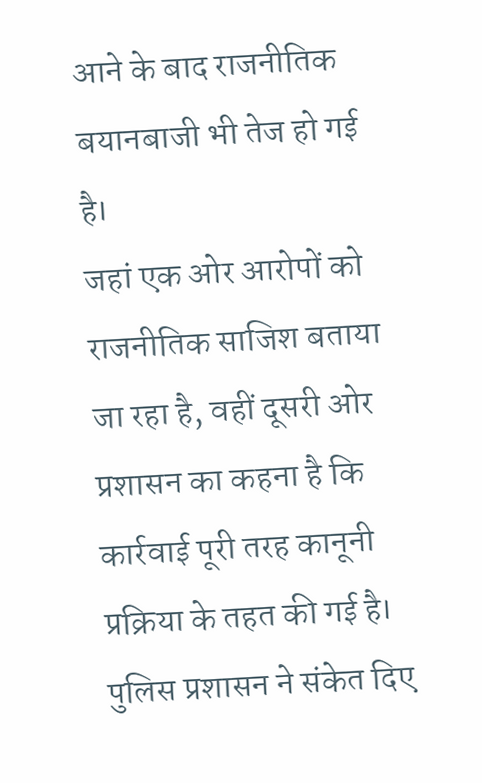आने के बाद राजनीतिक बयानबाजी भी तेज हो गई है।
जहां एक ओर आरोपों को राजनीतिक साजिश बताया जा रहा है, वहीं दूसरी ओर प्रशासन का कहना है कि कार्रवाई पूरी तरह कानूनी प्रक्रिया के तहत की गई है।
पुलिस प्रशासन ने संकेत दिए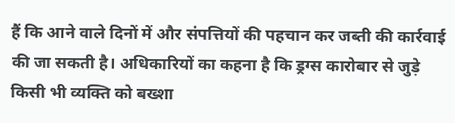हैं कि आने वाले दिनों में और संपत्तियों की पहचान कर जब्ती की कार्रवाई की जा सकती है। अधिकारियों का कहना है कि ड्रग्स कारोबार से जुड़े किसी भी व्यक्ति को बख्शा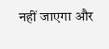नहीं जाएगा और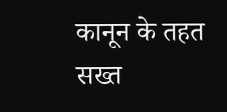कानून के तहत सख्त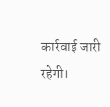कार्रवाई जारी रहेगी।